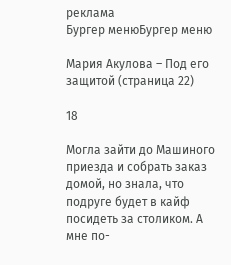реклама
Бургер менюБургер меню

Мария Акулова – Под его защитой (страница 22)

18

Могла зайти до Машиного приезда и собрать заказ домой, но знала, что подруге будет в кайф посидеть за столиком. А мне по-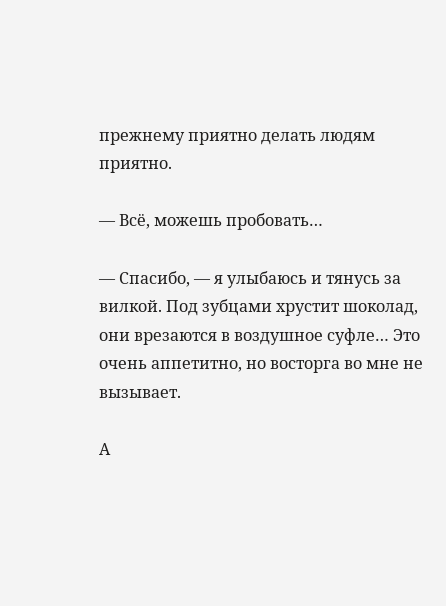прежнему приятно делать людям приятно.

— Всё, можешь пробовать…

— Спасибо, — я улыбаюсь и тянусь за вилкой. Под зубцами хрустит шоколад, они врезаются в воздушное суфле… Это очень аппетитно, но восторга во мне не вызывает.

А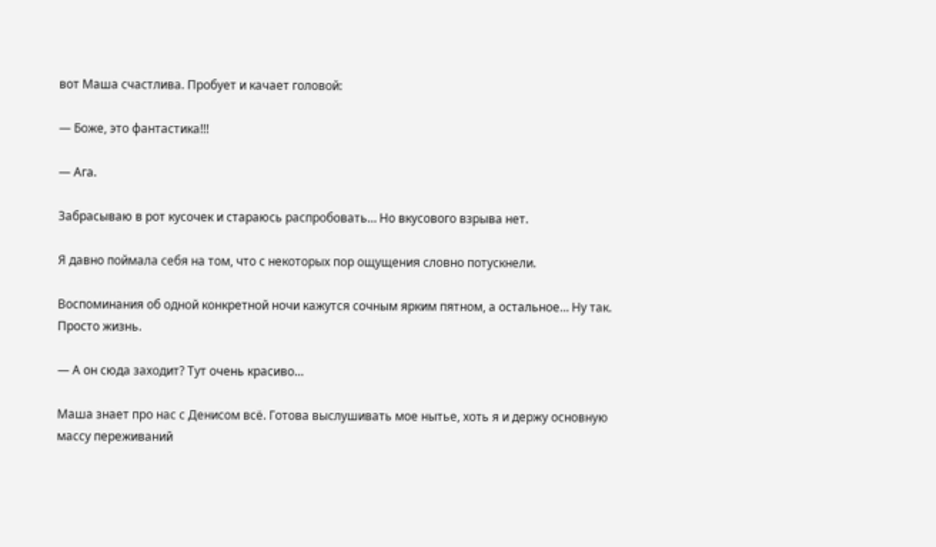вот Маша счастлива. Пробует и качает головой:

— Боже, это фантастика!!!

— Ага.

Забрасываю в рот кусочек и стараюсь распробовать… Но вкусового взрыва нет.

Я давно поймала себя на том, что с некоторых пор ощущения словно потускнели.

Воспоминания об одной конкретной ночи кажутся сочным ярким пятном, а остальное… Ну так. Просто жизнь.

— А он сюда заходит? Тут очень красиво…

Маша знает про нас с Денисом всё. Готова выслушивать мое нытье, хоть я и держу основную массу переживаний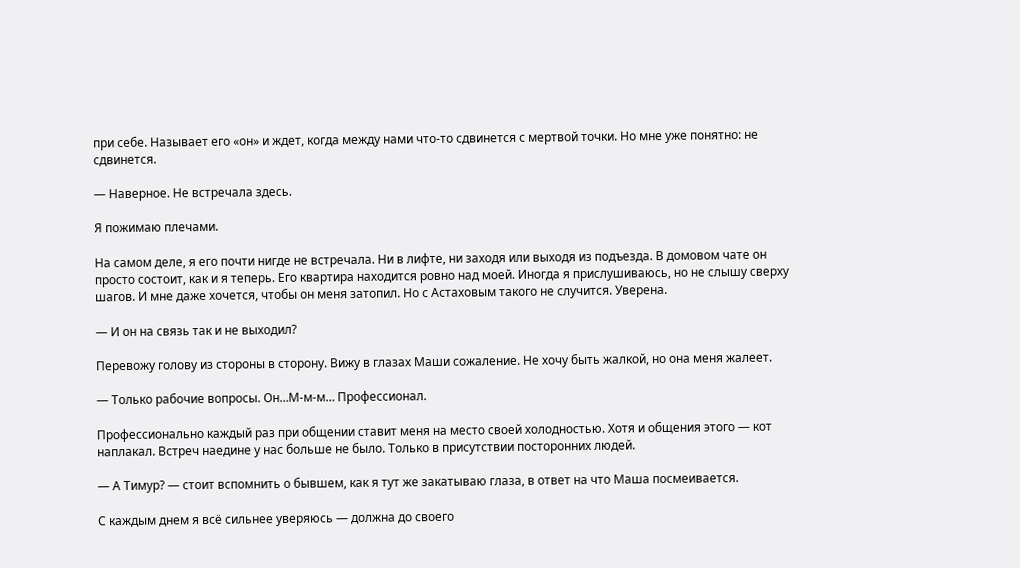при себе. Называет его «он» и ждет, когда между нами что-то сдвинется с мертвой точки. Но мне уже понятно: не сдвинется.

— Наверное. Не встречала здесь.

Я пожимаю плечами.

На самом деле, я его почти нигде не встречала. Ни в лифте, ни заходя или выходя из подъезда. В домовом чате он просто состоит, как и я теперь. Его квартира находится ровно над моей. Иногда я прислушиваюсь, но не слышу сверху шагов. И мне даже хочется, чтобы он меня затопил. Но с Астаховым такого не случится. Уверена.

— И он на связь так и не выходил?

Перевожу голову из стороны в сторону. Вижу в глазах Маши сожаление. Не хочу быть жалкой, но она меня жалеет.

— Только рабочие вопросы. Он…М-м-м… Профессионал.

Профессионально каждый раз при общении ставит меня на место своей холодностью. Хотя и общения этого — кот наплакал. Встреч наедине у нас больше не было. Только в присутствии посторонних людей.

— А Тимур? — стоит вспомнить о бывшем, как я тут же закатываю глаза, в ответ на что Маша посмеивается.

С каждым днем я всё сильнее уверяюсь — должна до своего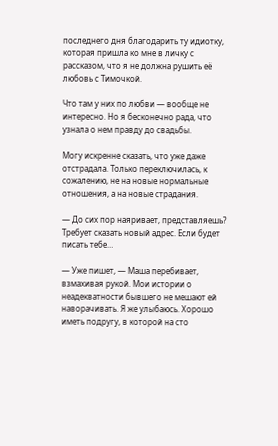последнего дня благодарить ту идиотку, которая пришла ко мне в личку с рассказом, что я не должна рушить её любовь с Тимочкой.

Что там у них по любви — вообще не интересно. Но я бесконечно рада, что узнала о нем правду до свадьбы.

Могу искренне сказать, что уже даже отстрадала. Только переключилась, к сожалению, не на новые нормальные отношения, а на новые страдания.

— До сих пор наяривает, представляешь? Требует сказать новый адрес. Если будет писать тебе…

— Уже пишет, — Маша перебивает, взмахивая рукой. Мои истории о неадекватности бывшего не мешают ей наворачивать. Я же улыбаюсь. Хорошо иметь подругу, в которой на сто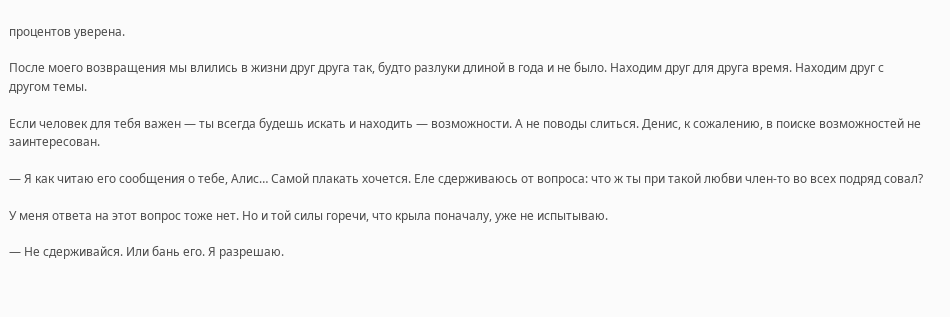процентов уверена.

После моего возвращения мы влились в жизни друг друга так, будто разлуки длиной в года и не было. Находим друг для друга время. Находим друг с другом темы.

Если человек для тебя важен — ты всегда будешь искать и находить — возможности. А не поводы слиться. Денис, к сожалению, в поиске возможностей не заинтересован.

— Я как читаю его сообщения о тебе, Алис… Самой плакать хочется. Еле сдерживаюсь от вопроса: что ж ты при такой любви член-то во всех подряд совал?

У меня ответа на этот вопрос тоже нет. Но и той силы горечи, что крыла поначалу, уже не испытываю.

— Не сдерживайся. Или бань его. Я разрешаю.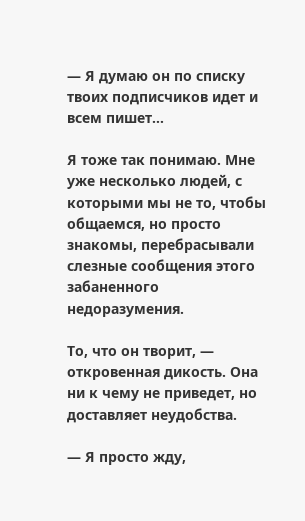— Я думаю он по списку твоих подписчиков идет и всем пишет…

Я тоже так понимаю. Мне уже несколько людей, с которыми мы не то, чтобы общаемся, но просто знакомы, перебрасывали слезные сообщения этого забаненного недоразумения.

То, что он творит, — откровенная дикость. Она ни к чему не приведет, но доставляет неудобства.

— Я просто жду,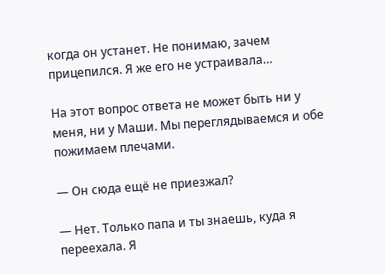когда он устанет. Не понимаю, зачем прицепился. Я же его не устраивала…

На этот вопрос ответа не может быть ни у меня, ни у Маши. Мы переглядываемся и обе пожимаем плечами.

— Он сюда ещё не приезжал?

— Нет. Только папа и ты знаешь, куда я переехала. Я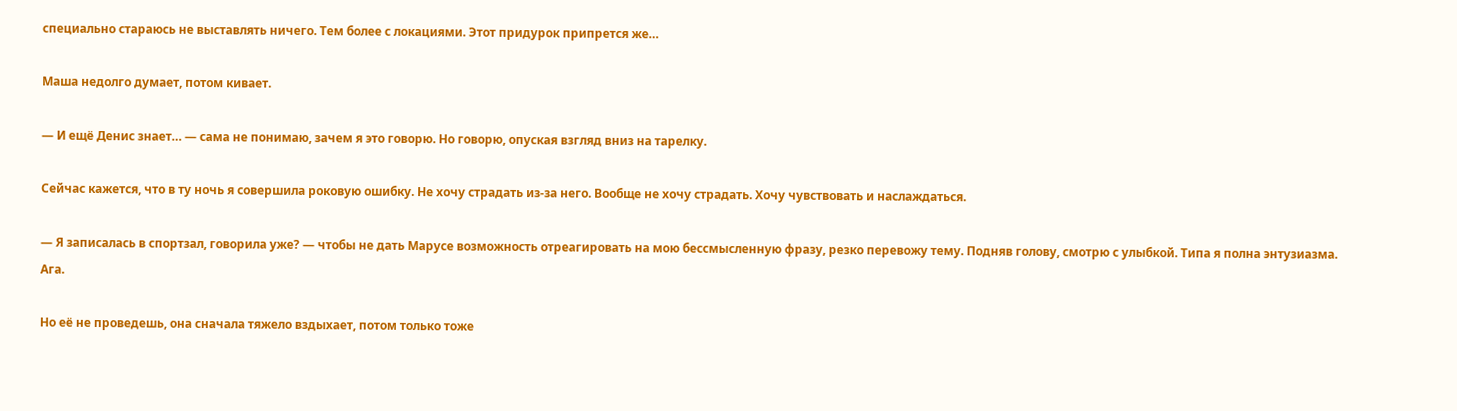специально стараюсь не выставлять ничего. Тем более с локациями. Этот придурок припрется же…

Маша недолго думает, потом кивает.

— И ещё Денис знает… — сама не понимаю, зачем я это говорю. Но говорю, опуская взгляд вниз на тарелку.

Сейчас кажется, что в ту ночь я совершила роковую ошибку. Не хочу страдать из-за него. Вообще не хочу страдать. Хочу чувствовать и наслаждаться.

— Я записалась в спортзал, говорила уже? — чтобы не дать Марусе возможность отреагировать на мою бессмысленную фразу, резко перевожу тему. Подняв голову, смотрю с улыбкой. Типа я полна энтузиазма. Ага.

Но её не проведешь, она сначала тяжело вздыхает, потом только тоже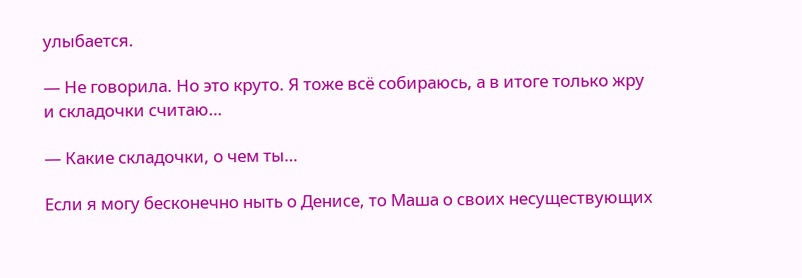улыбается.

— Не говорила. Но это круто. Я тоже всё собираюсь, а в итоге только жру и складочки считаю…

— Какие складочки, о чем ты…

Если я могу бесконечно ныть о Денисе, то Маша о своих несуществующих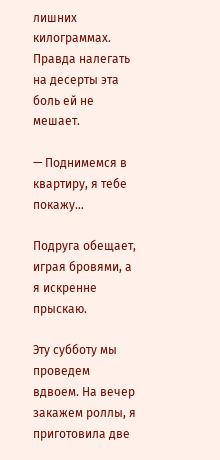лишних килограммах. Правда налегать на десерты эта боль ей не мешает.

— Поднимемся в квартиру, я тебе покажу…

Подруга обещает, играя бровями, а я искренне прыскаю.

Эту субботу мы проведем вдвоем. На вечер закажем роллы, я приготовила две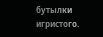бутылки игристого.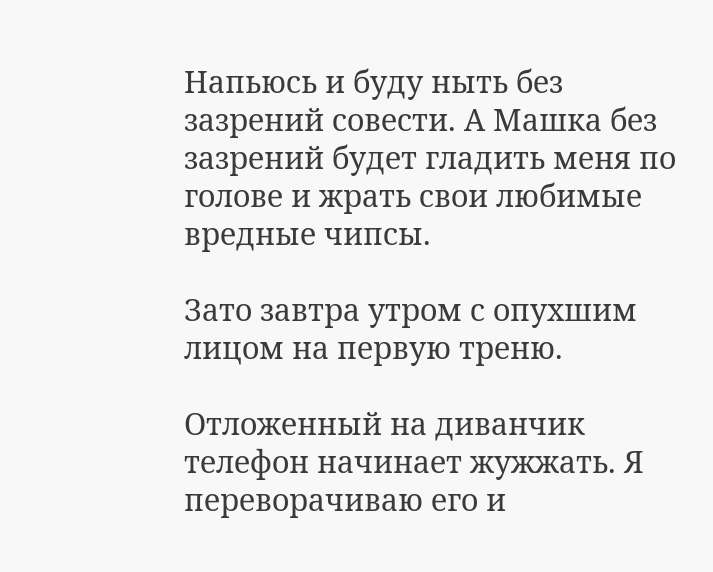Напьюсь и буду ныть без зазрений совести. А Машка без зазрений будет гладить меня по голове и жрать свои любимые вредные чипсы.

Зато завтра утром с опухшим лицом на первую треню.

Отложенный на диванчик телефон начинает жужжать. Я переворачиваю его и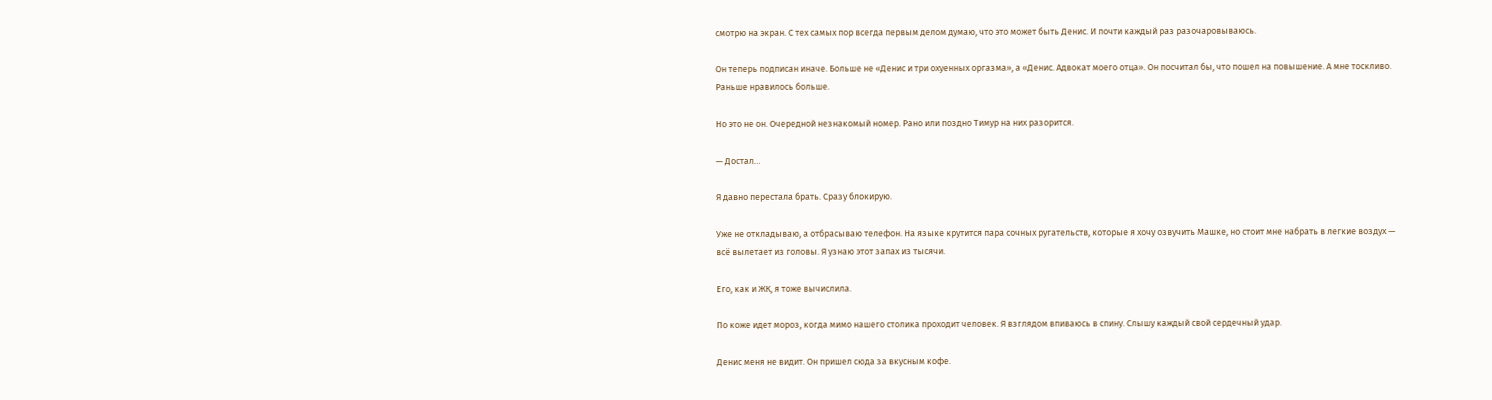смотрю на экран. С тех самых пор всегда первым делом думаю, что это может быть Денис. И почти каждый раз разочаровываюсь.

Он теперь подписан иначе. Больше не «Денис и три охуенных оргазма», а «Денис. Адвокат моего отца». Он посчитал бы, что пошел на повышение. А мне тоскливо. Раньше нравилось больше.

Но это не он. Очередной незнакомый номер. Рано или поздно Тимур на них разорится.

— Достал…

Я давно перестала брать. Сразу блокирую.

Уже не откладываю, а отбрасываю телефон. На языке крутится пара сочных ругательств, которые я хочу озвучить Машке, но стоит мне набрать в легкие воздух — всё вылетает из головы. Я узнаю этот запах из тысячи.

Его, как и ЖК, я тоже вычислила.

По коже идет мороз, когда мимо нашего столика проходит человек. Я взглядом впиваюсь в спину. Слышу каждый свой сердечный удар.

Денис меня не видит. Он пришел сюда за вкусным кофе.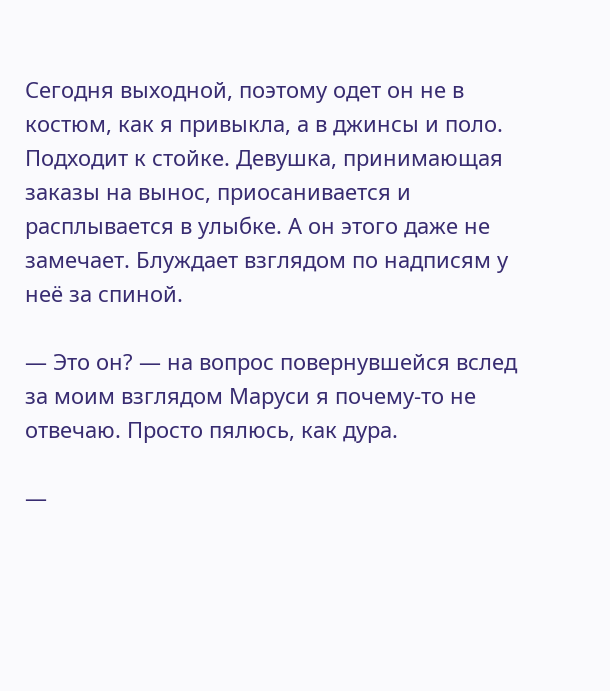Сегодня выходной, поэтому одет он не в костюм, как я привыкла, а в джинсы и поло. Подходит к стойке. Девушка, принимающая заказы на вынос, приосанивается и расплывается в улыбке. А он этого даже не замечает. Блуждает взглядом по надписям у неё за спиной.

— Это он? — на вопрос повернувшейся вслед за моим взглядом Маруси я почему-то не отвечаю. Просто пялюсь, как дура.

—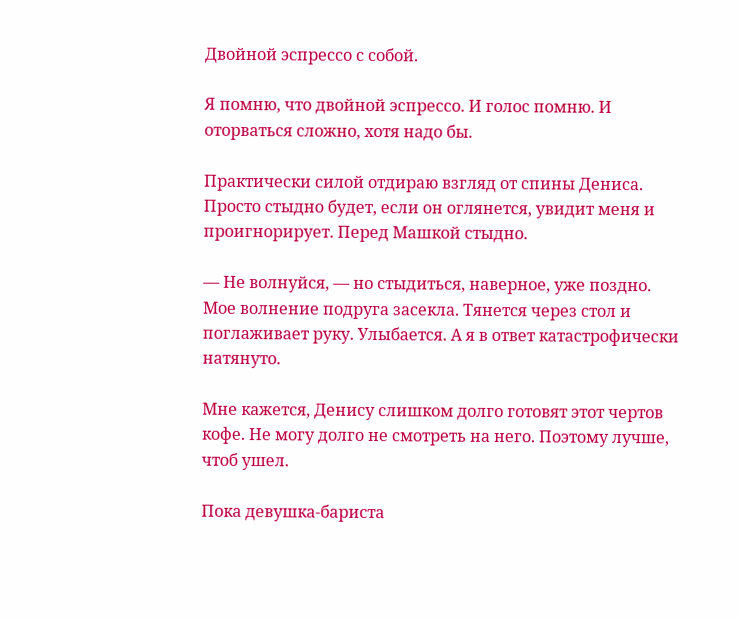Двойной эспрессо с собой.

Я помню, что двойной эспрессо. И голос помню. И оторваться сложно, хотя надо бы.

Практически силой отдираю взгляд от спины Дениса. Просто стыдно будет, если он оглянется, увидит меня и проигнорирует. Перед Машкой стыдно.

— Не волнуйся, — но стыдиться, наверное, уже поздно. Мое волнение подруга засекла. Тянется через стол и поглаживает руку. Улыбается. А я в ответ катастрофически натянуто.

Мне кажется, Денису слишком долго готовят этот чертов кофе. Не могу долго не смотреть на него. Поэтому лучше, чтоб ушел.

Пока девушка-бариста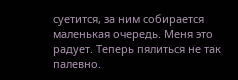суетится, за ним собирается маленькая очередь. Меня это радует. Теперь пялиться не так палевно.